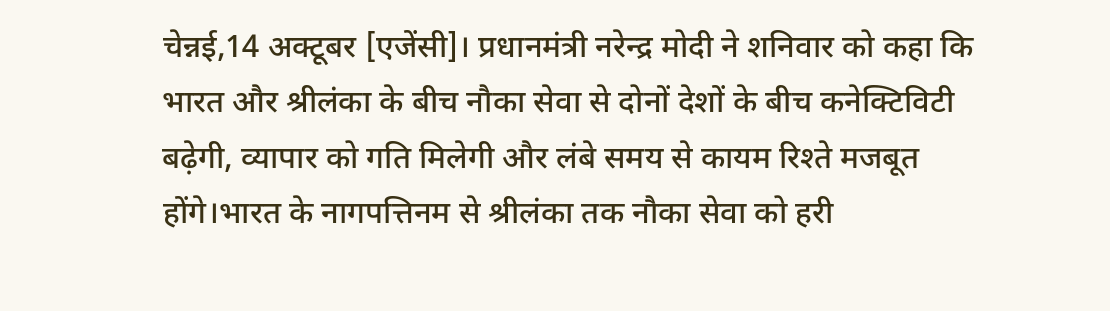चेन्नई,14 अक्टूबर [एजेंसी]। प्रधानमंत्री नरेन्द्र मोदी ने शनिवार को कहा कि भारत और श्रीलंका के बीच नौका सेवा से दोनों देशों के बीच कनेक्टिविटी बढ़ेगी, व्यापार को गति मिलेगी और लंबे समय से कायम रिश्ते मजबूत होंगे।भारत के नागपत्तिनम से श्रीलंका तक नौका सेवा को हरी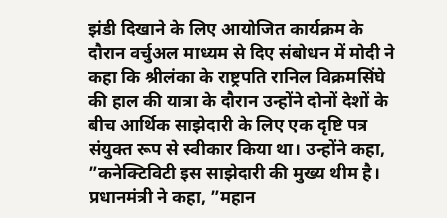झंडी दिखाने के लिए आयोजित कार्यक्रम के दौरान वर्चुअल माध्यम से दिए संबोधन में मोदी ने कहा कि श्रीलंका के राष्ट्रपति रानिल विक्रमसिंघे की हाल की यात्रा के दौरान उन्होंने दोनों देशों के बीच आर्थिक साझेदारी के लिए एक दृष्टि पत्र संयुक्त रूप से स्वीकार किया था। उन्होंने कहा, ”कनेक्टिविटी इस साझेदारी की मुख्य थीम है। प्रधानमंत्री ने कहा, ”महान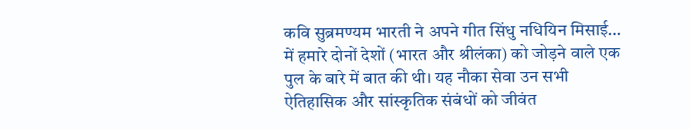कवि सुब्रमण्यम भारती ने अपने गीत सिंधु नधियिन मिसाई… में हमारे दोनों देशों (भारत और श्रीलंका) को जोड़ने वाले एक पुल के बारे में बात की थी। यह नौका सेवा उन सभी ऐतिहासिक और सांस्कृतिक संबंधों को जीवंत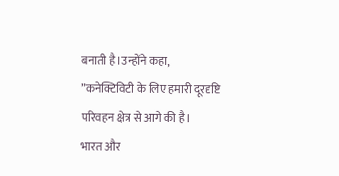बनाती है।उन्होंने कहा, ”कनेक्टिविटी के लिए हमारी दूरदृष्टि परिवहन क्षेत्र से आगे की है।
भारत और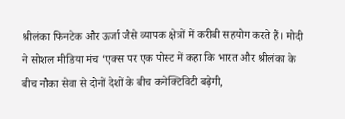श्रीलंका फिनटेक और ऊर्जा जैसे व्यापक क्षेत्रों में करीबी सहयोग करते हैं। मोदी ने सोशल मीडिया मंच ‘एक्स पर एक पोस्ट में कहा कि भारत और श्रीलंका के बीच नौका सेवा से दोनों देशों के बीच कनेक्टिविटी बढ़ेगी,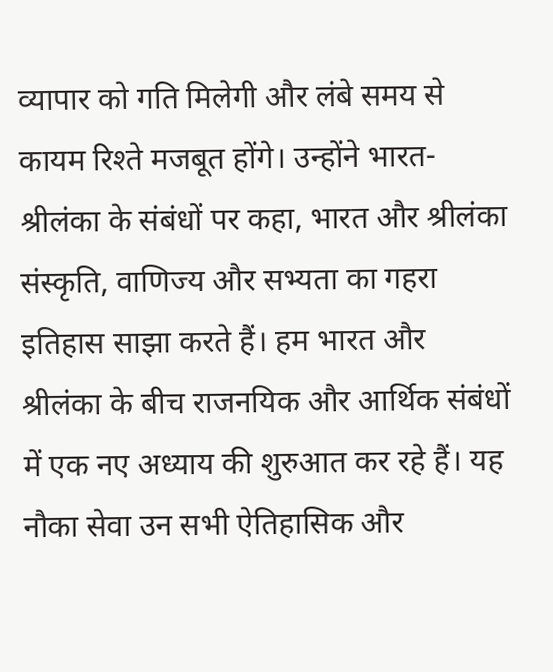व्यापार को गति मिलेगी और लंबे समय से कायम रिश्ते मजबूत होंगे। उन्होंने भारत-श्रीलंका के संबंधों पर कहा, भारत और श्रीलंका संस्कृति, वाणिज्य और सभ्यता का गहरा इतिहास साझा करते हैं। हम भारत और श्रीलंका के बीच राजनयिक और आर्थिक संबंधों में एक नए अध्याय की शुरुआत कर रहे हैं। यह नौका सेवा उन सभी ऐतिहासिक और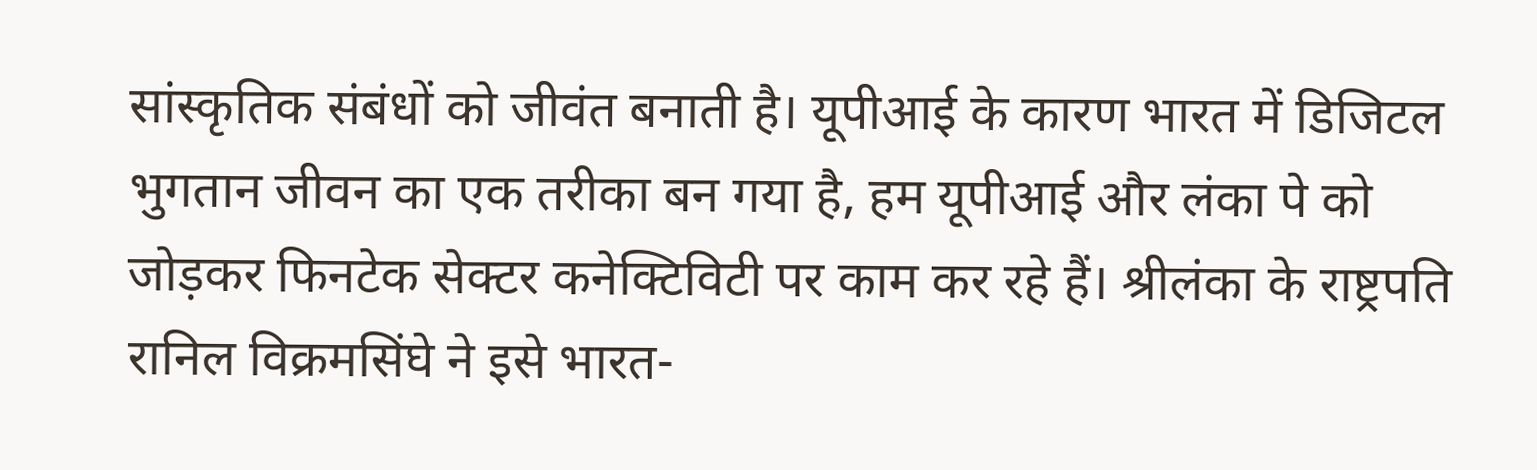सांस्कृतिक संबंधों को जीवंत बनाती है। यूपीआई के कारण भारत में डिजिटल भुगतान जीवन का एक तरीका बन गया है, हम यूपीआई और लंका पे को जोड़कर फिनटेक सेक्टर कनेक्टिविटी पर काम कर रहे हैं। श्रीलंका के राष्ट्रपति रानिल विक्रमसिंघे ने इसे भारत-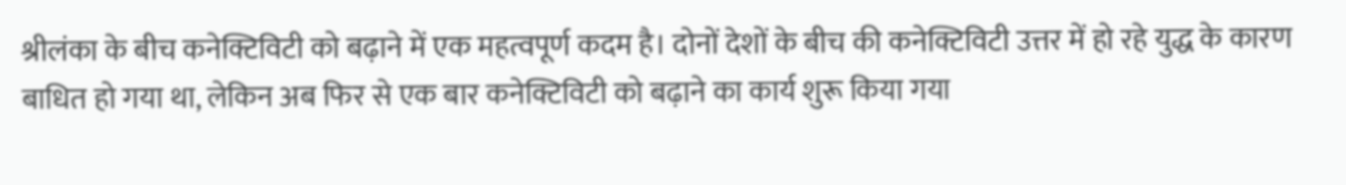श्रीलंका के बीच कनेक्टिविटी को बढ़ाने में एक महत्वपूर्ण कदम है। दोनों देशों के बीच की कनेक्टिविटी उत्तर में हो रहे युद्ध के कारण बाधित हो गया था, लेकिन अब फिर से एक बार कनेक्टिविटी को बढ़ाने का कार्य शुरू किया गया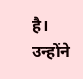है। उन्होंने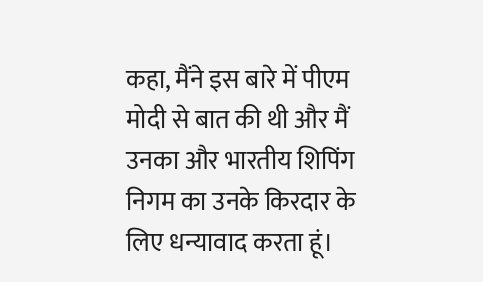कहा, मैंने इस बारे में पीएम मोदी से बात की थी और मैं उनका और भारतीय शिपिंग निगम का उनके किरदार के लिए धन्यावाद करता हूं।